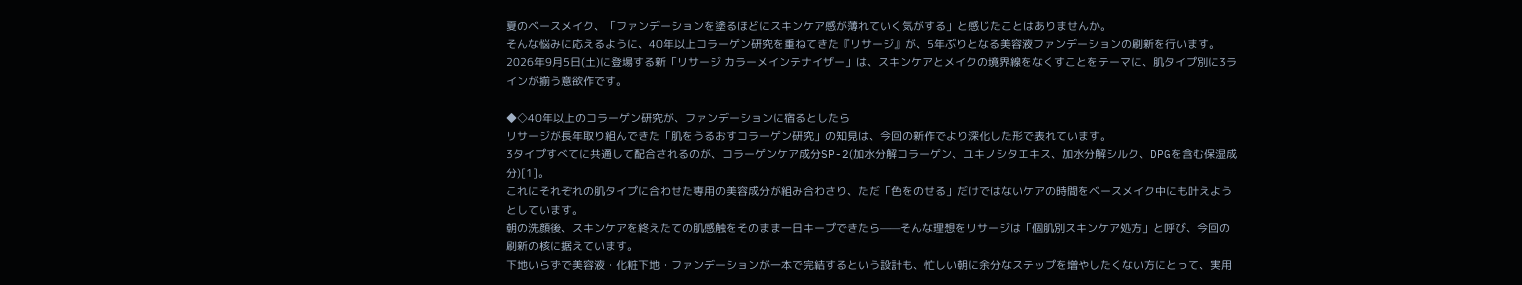夏のベースメイク、「ファンデーションを塗るほどにスキンケア感が薄れていく気がする」と感じたことはありませんか。
そんな悩みに応えるように、40年以上コラーゲン研究を重ねてきた『リサージ』が、5年ぶりとなる美容液ファンデーションの刷新を行います。
2026年9月5日(土)に登場する新「リサージ カラーメインテナイザー」は、スキンケアとメイクの境界線をなくすことをテーマに、肌タイプ別に3ラインが揃う意欲作です。

◆◇40年以上のコラーゲン研究が、ファンデーションに宿るとしたら
リサージが長年取り組んできた「肌をうるおすコラーゲン研究」の知見は、今回の新作でより深化した形で表れています。
3タイプすべてに共通して配合されるのが、コラーゲンケア成分SP-2(加水分解コラーゲン、ユキノシタエキス、加水分解シルク、DPGを含む保湿成分)[1]。
これにそれぞれの肌タイプに合わせた専用の美容成分が組み合わさり、ただ「色をのせる」だけではないケアの時間をベースメイク中にも叶えようとしています。
朝の洗顔後、スキンケアを終えたての肌感触をそのまま一日キープできたら——そんな理想をリサージは「個肌別スキンケア処方」と呼び、今回の刷新の核に据えています。
下地いらずで美容液・化粧下地・ファンデーションが一本で完結するという設計も、忙しい朝に余分なステップを増やしたくない方にとって、実用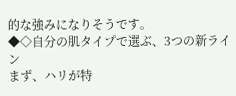的な強みになりそうです。
◆◇自分の肌タイプで選ぶ、3つの新ライン
まず、ハリが特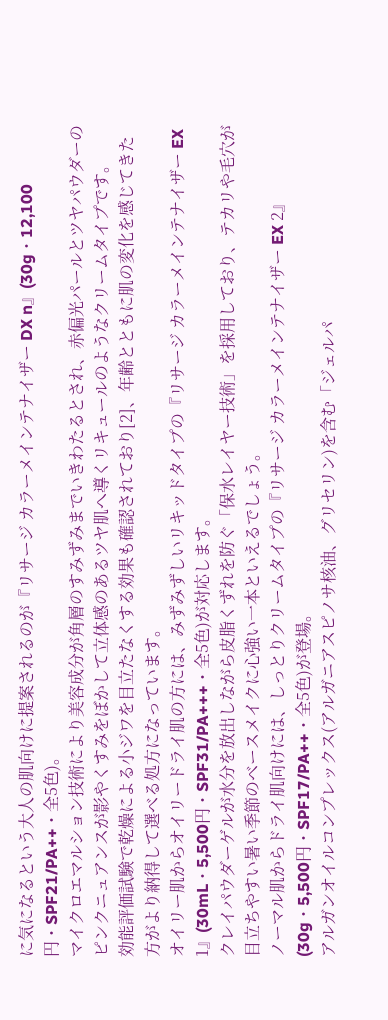に気になるという大人の肌向けに提案されるのが『リサージ カラーメインテナイザー DX n』(30g・12,100円・SPF21/PA++・全5色)。
マイクロエマルション技術により美容成分が角層のすみずみまでいきわたるとされ、赤偏光パールとツヤパウダーのピンクニュアンスが影やくすみをぼかして立体感のあるツヤ肌へ導くリキュールのようなクリームタイプです。
効能評価試験で乾燥による小ジワを目立たなくする効果も確認されており[2]、年齢とともに肌の変化を感じてきた方がより納得して選べる処方になっています。
オイリー肌からオイリードライ肌の方には、みずみずしいリキッドタイプの『リサージ カラーメインテナイザー EX 1』(30mL・5,500円・SPF31/PA+++・全5色)が対応します。
クレイパウダーゲルが水分を放出しながら皮脂くずれを防ぐ「保水レイヤー技術」を採用しており、テカリや毛穴が目立ちやすい暑い季節のベースメイクに心強い一本といえるでしょう。
ノーマル肌からドライ肌向けには、しっとりクリームタイプの『リサージ カラーメインテナイザー EX 2』(30g・5,500円・SPF17/PA++・全5色)が登場。
アルガンオイルコンプレックス(アルガニアスピノサ核油、グリセリン)を含む「ジェルパ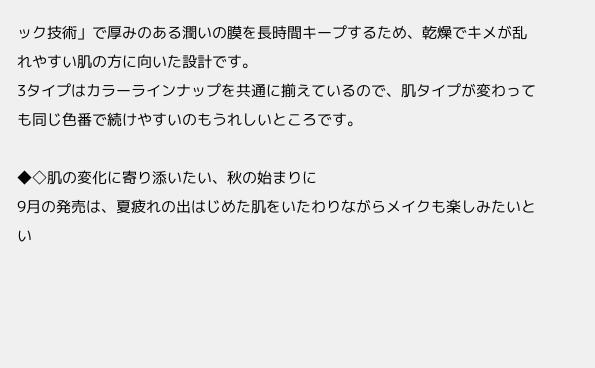ック技術」で厚みのある潤いの膜を長時間キープするため、乾燥でキメが乱れやすい肌の方に向いた設計です。
3タイプはカラーラインナップを共通に揃えているので、肌タイプが変わっても同じ色番で続けやすいのもうれしいところです。

◆◇肌の変化に寄り添いたい、秋の始まりに
9月の発売は、夏疲れの出はじめた肌をいたわりながらメイクも楽しみたいとい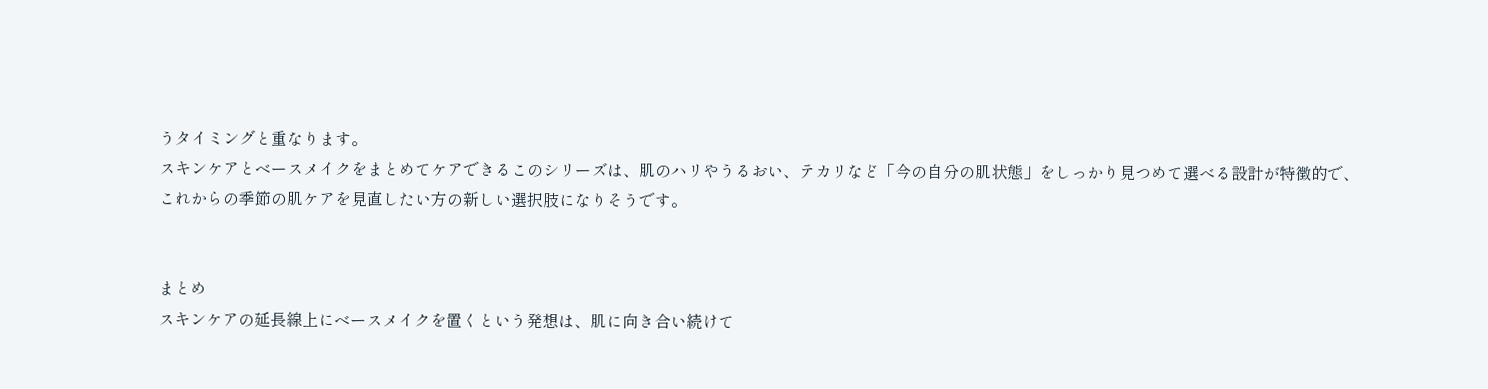うタイミングと重なります。
スキンケアとベースメイクをまとめてケアできるこのシリーズは、肌のハリやうるおい、テカリなど「今の自分の肌状態」をしっかり見つめて選べる設計が特徴的で、これからの季節の肌ケアを見直したい方の新しい選択肢になりそうです。


まとめ
スキンケアの延長線上にベースメイクを置くという発想は、肌に向き合い続けて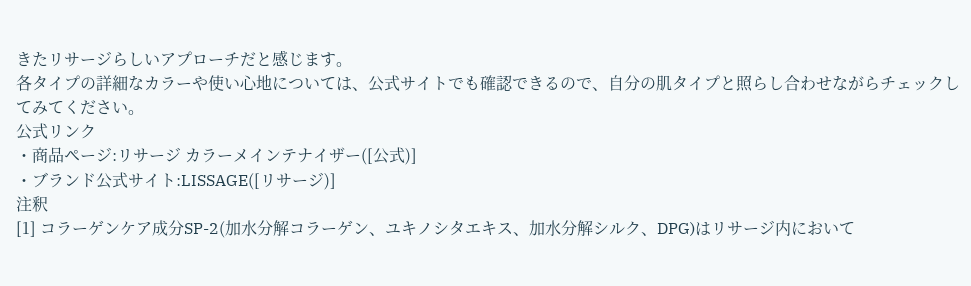きたリサージらしいアプローチだと感じます。
各タイプの詳細なカラーや使い心地については、公式サイトでも確認できるので、自分の肌タイプと照らし合わせながらチェックしてみてください。
公式リンク
・商品ページ:リサージ カラーメインテナイザー([公式)]
・ブランド公式サイト:LISSAGE([リサージ)]
注釈
[1] コラーゲンケア成分SP-2(加水分解コラーゲン、ユキノシタエキス、加水分解シルク、DPG)はリサージ内において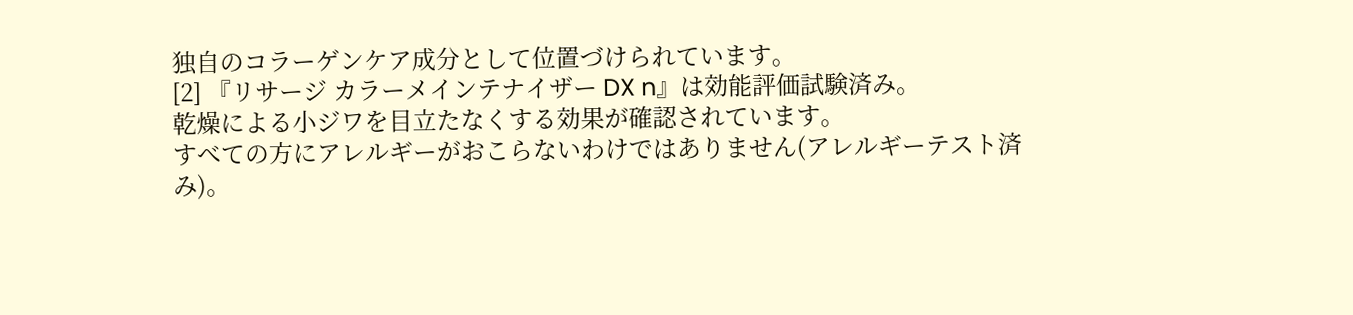独自のコラーゲンケア成分として位置づけられています。
[2] 『リサージ カラーメインテナイザー DX n』は効能評価試験済み。
乾燥による小ジワを目立たなくする効果が確認されています。
すべての方にアレルギーがおこらないわけではありません(アレルギーテスト済み)。